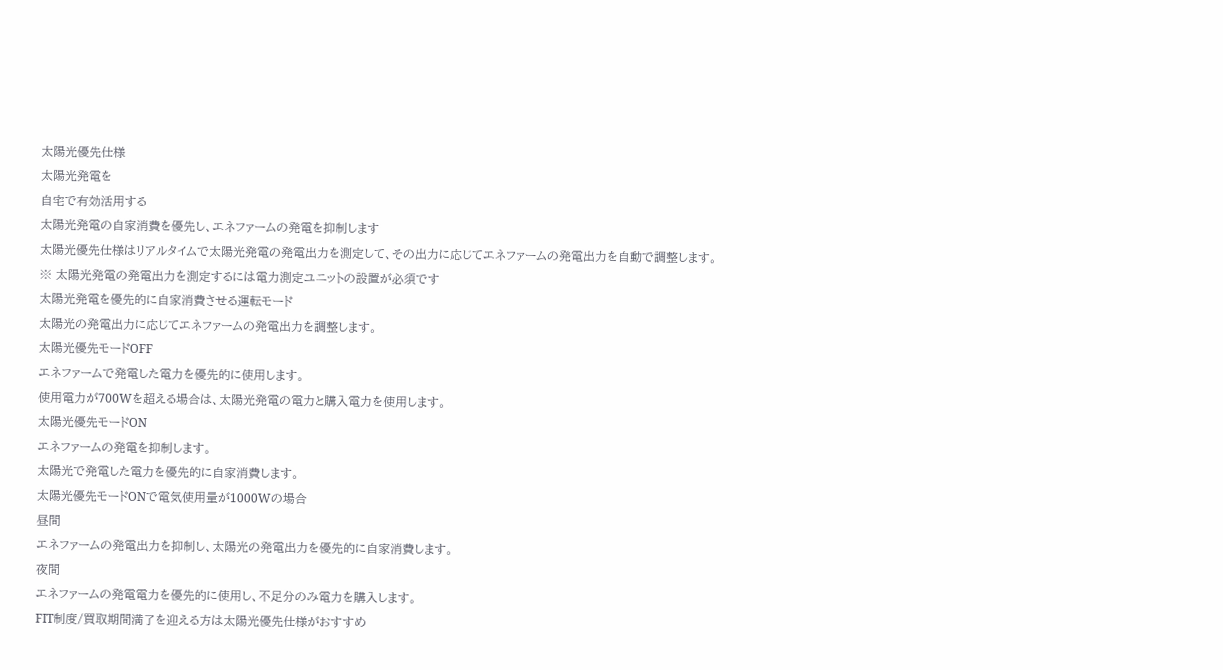太陽光優先仕様
太陽光発電を
自宅で有効活用する
太陽光発電の自家消費を優先し、エネファームの発電を抑制します
太陽光優先仕様はリアルタイムで太陽光発電の発電出力を測定して、その出力に応じてエネファームの発電出力を自動で調整します。
※ 太陽光発電の発電出力を測定するには電力測定ユニットの設置が必須です
太陽光発電を優先的に自家消費させる運転モード
太陽光の発電出力に応じてエネファームの発電出力を調整します。
太陽光優先モードOFF
エネファームで発電した電力を優先的に使用します。
使用電力が700Wを超える場合は、太陽光発電の電力と購入電力を使用します。
太陽光優先モードON
エネファームの発電を抑制します。
太陽光で発電した電力を優先的に自家消費します。
太陽光優先モードONで電気使用量が1000Wの場合
昼間
エネファームの発電出力を抑制し、太陽光の発電出力を優先的に自家消費します。
夜間
エネファームの発電電力を優先的に使用し、不足分のみ電力を購入します。
FIT制度/買取期間満了を迎える方は太陽光優先仕様がおすすめ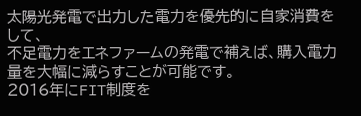太陽光発電で出力した電力を優先的に自家消費をして、
不足電力をエネファームの発電で補えば、購入電力量を大幅に減らすことが可能です。
2016年にFIT制度を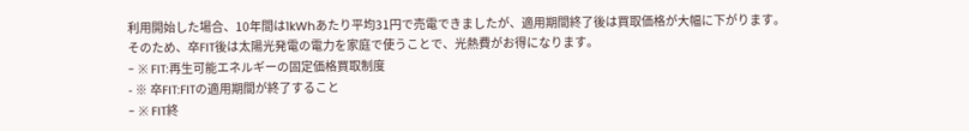利用開始した場合、10年間は1kWhあたり平均31円で売電できましたが、適用期間終了後は買取価格が大幅に下がります。
そのため、卒FIT後は太陽光発電の電力を家庭で使うことで、光熱費がお得になります。
- ※ FIT:再生可能エネルギーの固定価格買取制度
- ※ 卒FIT:FITの適用期間が終了すること
- ※ FIT終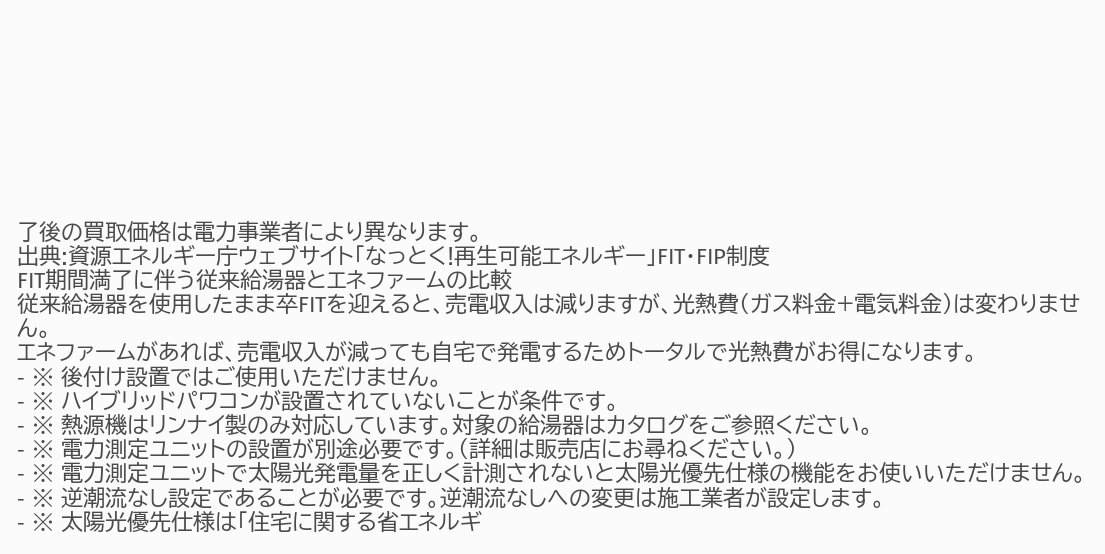了後の買取価格は電力事業者により異なります。
出典:資源エネルギー庁ウェブサイト「なっとく!再生可能エネルギー」FIT・FIP制度
FIT期間満了に伴う従来給湯器とエネファームの比較
従来給湯器を使用したまま卒FITを迎えると、売電収入は減りますが、光熱費(ガス料金+電気料金)は変わりません。
エネファームがあれば、売電収入が減っても自宅で発電するためトータルで光熱費がお得になります。
- ※ 後付け設置ではご使用いただけません。
- ※ ハイブリッドパワコンが設置されていないことが条件です。
- ※ 熱源機はリンナイ製のみ対応しています。対象の給湯器はカタログをご参照ください。
- ※ 電力測定ユニットの設置が別途必要です。(詳細は販売店にお尋ねください。)
- ※ 電力測定ユニットで太陽光発電量を正しく計測されないと太陽光優先仕様の機能をお使いいただけません。
- ※ 逆潮流なし設定であることが必要です。逆潮流なしへの変更は施工業者が設定します。
- ※ 太陽光優先仕様は「住宅に関する省エネルギ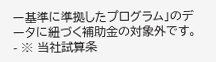ー基準に準拠したプログラム」のデータに紐づく補助金の対象外です。
- ※ 当社試算条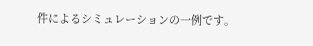件によるシミュレーションの一例です。